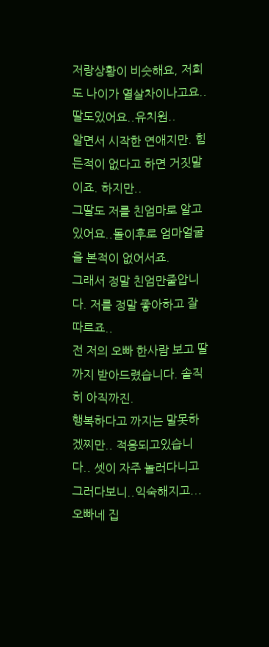저랑상황이 비슷해요, 저희도 나이가 열살차이나고요..딸도있어요..유치원..
알면서 시작한 연애지만. 힘든적이 없다고 하면 거짓말이죠. 하지만..
그딸도 저를 친엄마로 알고있어요..돌이후로 엄마얼굴을 본적이 없어서죠.
그래서 정말 친엄만줄압니다. 저를 정말 좋아하고 잘따르죠..
전 저의 오빠 한사람 보고 딸까지 받아드렸습니다. 솔직히 아직까진.
행복하다고 까지는 말못하겠찌만.. 적응되고있습니다.. 셋이 자주 놀러다니고
그러다보니..익숙해지고... 오빠네 집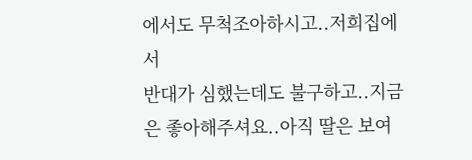에서도 무척조아하시고..저희집에서
반대가 심했는데도 불구하고..지금은 좋아해주셔요..아직 딸은 보여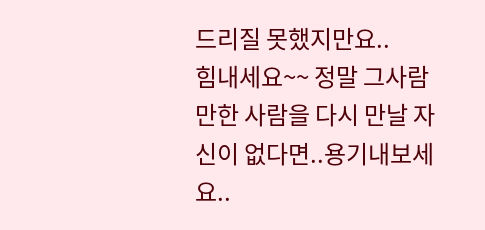드리질 못했지만요..
힘내세요~~ 정말 그사람만한 사람을 다시 만날 자신이 없다면..용기내보세요..